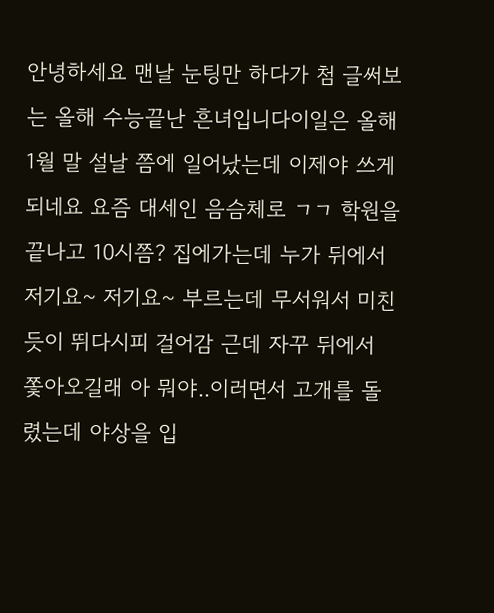안녕하세요 맨날 눈팅만 하다가 첨 글써보는 올해 수능끝난 흔녀입니다이일은 올해 1월 말 설날 쯤에 일어났는데 이제야 쓰게되네요 요즘 대세인 음슴체로 ㄱㄱ 학원을 끝나고 10시쯤? 집에가는데 누가 뒤에서 저기요~ 저기요~ 부르는데 무서워서 미친듯이 뛰다시피 걸어감 근데 자꾸 뒤에서 쫓아오길래 아 뭐야..이러면서 고개를 돌렸는데 야상을 입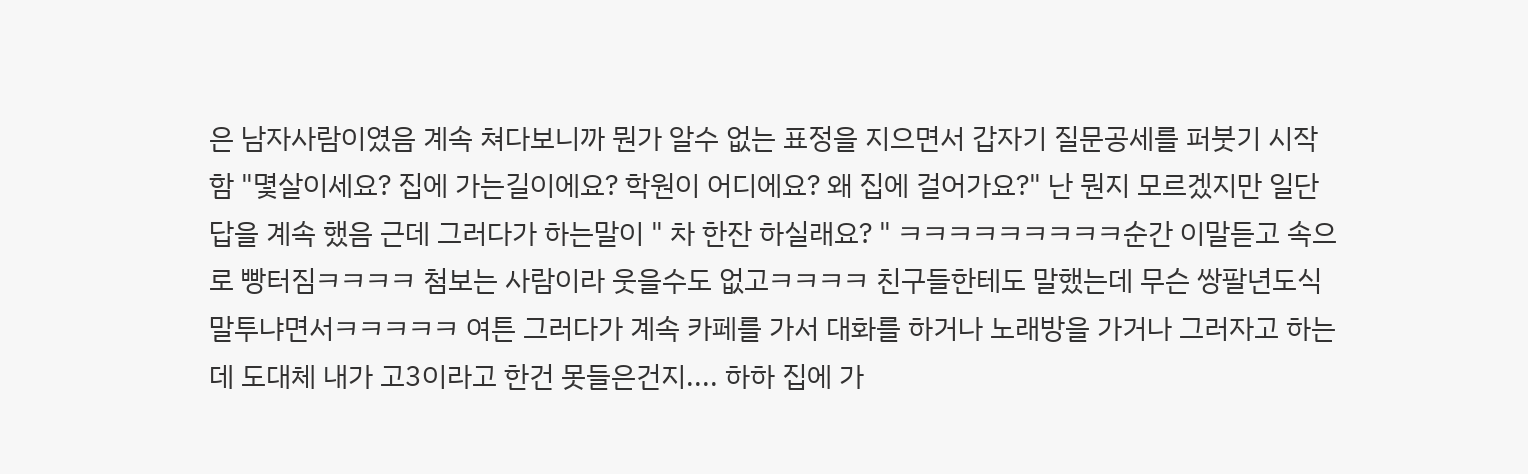은 남자사람이였음 계속 쳐다보니까 뭔가 알수 없는 표정을 지으면서 갑자기 질문공세를 퍼붓기 시작함 "몇살이세요? 집에 가는길이에요? 학원이 어디에요? 왜 집에 걸어가요?" 난 뭔지 모르겠지만 일단 답을 계속 했음 근데 그러다가 하는말이 " 차 한잔 하실래요? " ㅋㅋㅋㅋㅋㅋㅋㅋㅋ순간 이말듣고 속으로 빵터짐ㅋㅋㅋㅋ 첨보는 사람이라 웃을수도 없고ㅋㅋㅋㅋ 친구들한테도 말했는데 무슨 쌍팔년도식 말투냐면서ㅋㅋㅋㅋㅋ 여튼 그러다가 계속 카페를 가서 대화를 하거나 노래방을 가거나 그러자고 하는데 도대체 내가 고3이라고 한건 못들은건지.... 하하 집에 가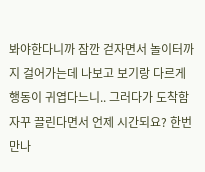봐야한다니까 잠깐 걷자면서 놀이터까지 걸어가는데 나보고 보기랑 다르게 행동이 귀엽다느니.. 그러다가 도착함 자꾸 끌린다면서 언제 시간되요? 한번 만나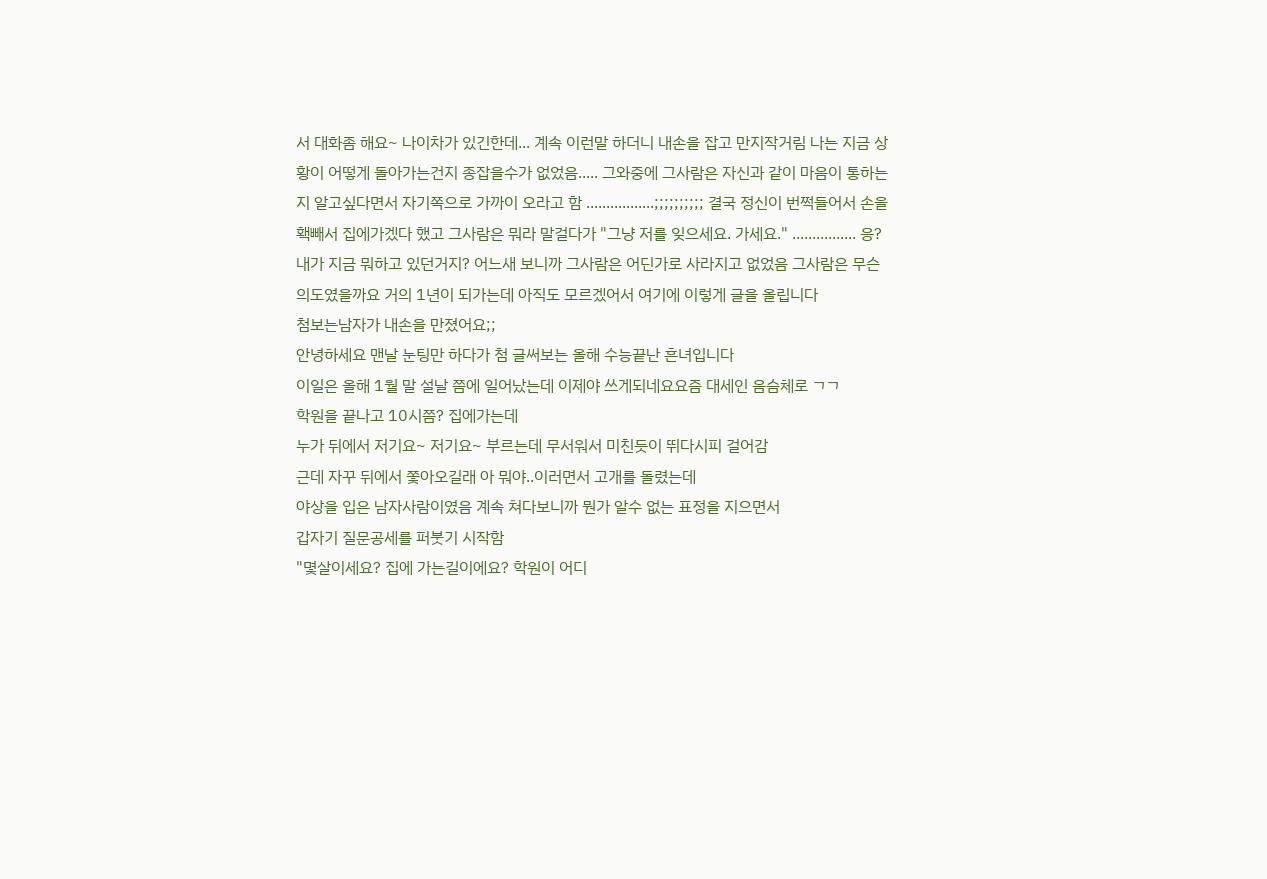서 대화좀 해요~ 나이차가 있긴한데... 계속 이런말 하더니 내손을 잡고 만지작거림 나는 지금 상황이 어떻게 돌아가는건지 종잡을수가 없었음..... 그와중에 그사람은 자신과 같이 마음이 통하는지 알고싶다면서 자기쪽으로 가까이 오라고 함 .................;;;;;;;;;; 결국 정신이 번쩍들어서 손을 홱빼서 집에가겠다 했고 그사람은 뭐라 말걸다가 "그냥 저를 잊으세요. 가세요." ................ 응? 내가 지금 뭐하고 있던거지? 어느새 보니까 그사람은 어딘가로 사라지고 없었음 그사람은 무슨의도였을까요 거의 1년이 되가는데 아직도 모르겠어서 여기에 이렇게 글을 올립니다
첨보는남자가 내손을 만졌어요;;
안녕하세요 맨날 눈팅만 하다가 첨 글써보는 올해 수능끝난 흔녀입니다
이일은 올해 1월 말 설날 쯤에 일어났는데 이제야 쓰게되네요요즘 대세인 음슴체로 ㄱㄱ
학원을 끝나고 10시쯤? 집에가는데
누가 뒤에서 저기요~ 저기요~ 부르는데 무서워서 미친듯이 뛰다시피 걸어감
근데 자꾸 뒤에서 쫓아오길래 아 뭐야..이러면서 고개를 돌렸는데
야상을 입은 남자사람이였음 계속 쳐다보니까 뭔가 알수 없는 표정을 지으면서
갑자기 질문공세를 퍼붓기 시작함
"몇살이세요? 집에 가는길이에요? 학원이 어디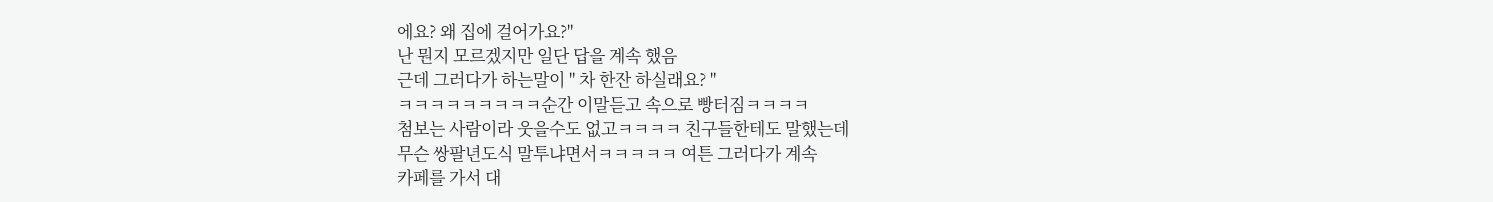에요? 왜 집에 걸어가요?"
난 뭔지 모르겠지만 일단 답을 계속 했음
근데 그러다가 하는말이 " 차 한잔 하실래요? "
ㅋㅋㅋㅋㅋㅋㅋㅋㅋ순간 이말듣고 속으로 빵터짐ㅋㅋㅋㅋ
첨보는 사람이라 웃을수도 없고ㅋㅋㅋㅋ 친구들한테도 말했는데
무슨 쌍팔년도식 말투냐면서ㅋㅋㅋㅋㅋ 여튼 그러다가 계속
카페를 가서 대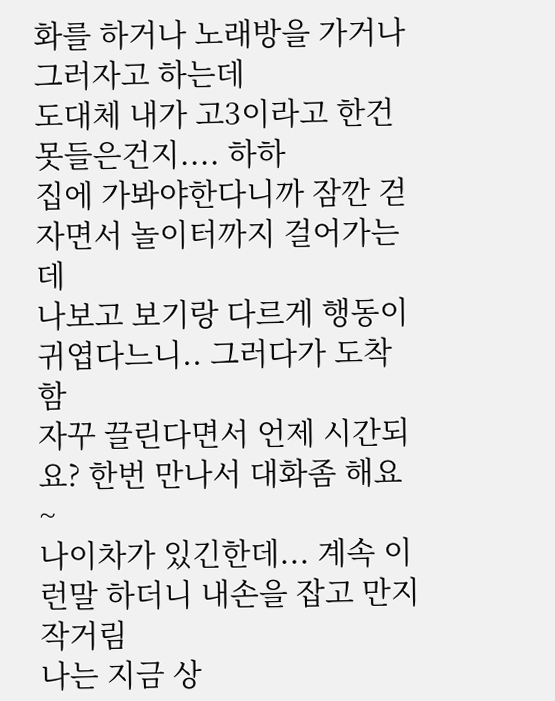화를 하거나 노래방을 가거나 그러자고 하는데
도대체 내가 고3이라고 한건 못들은건지.... 하하
집에 가봐야한다니까 잠깐 걷자면서 놀이터까지 걸어가는데
나보고 보기랑 다르게 행동이 귀엽다느니.. 그러다가 도착함
자꾸 끌린다면서 언제 시간되요? 한번 만나서 대화좀 해요~
나이차가 있긴한데... 계속 이런말 하더니 내손을 잡고 만지작거림
나는 지금 상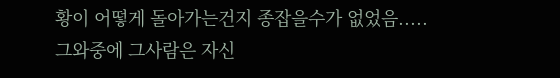황이 어떻게 돌아가는건지 종잡을수가 없었음.....
그와중에 그사람은 자신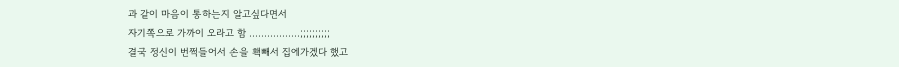과 같이 마음이 통하는지 알고싶다면서
자기쪽으로 가까이 오라고 함 .................;;;;;;;;;;
결국 정신이 번쩍들어서 손을 홱빼서 집에가겠다 했고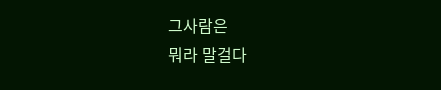그사람은
뭐라 말걸다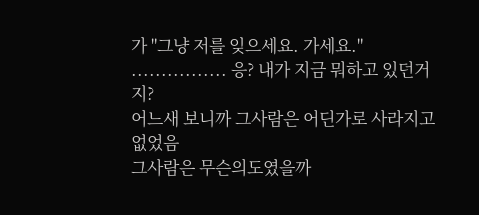가 "그냥 저를 잊으세요. 가세요."
................ 응? 내가 지금 뭐하고 있던거지?
어느새 보니까 그사람은 어딘가로 사라지고 없었음
그사람은 무슨의도였을까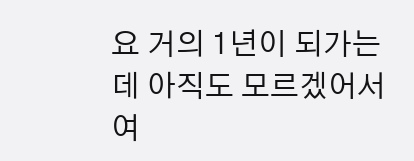요 거의 1년이 되가는데 아직도 모르겠어서
여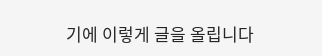기에 이렇게 글을 올립니다